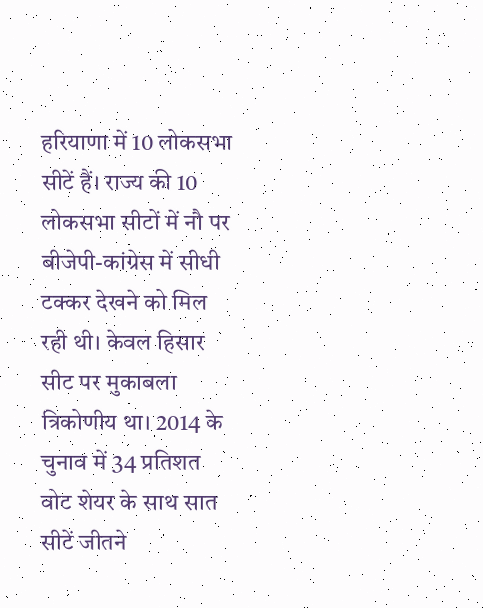हरियाणा में 10 लोकसभा सीटें हैं। राज्य की 10 लोकसभा सीटों में नौ पर बीजेपी-कांग्रेस में सीधी टक्कर देखने को मिल रही थी। केवल हिसार सीट पर मुकाबला त्रिकोणीय था। 2014 के चुनाव में 34 प्रतिशत वोट शेयर के साथ सात सीटें जीतने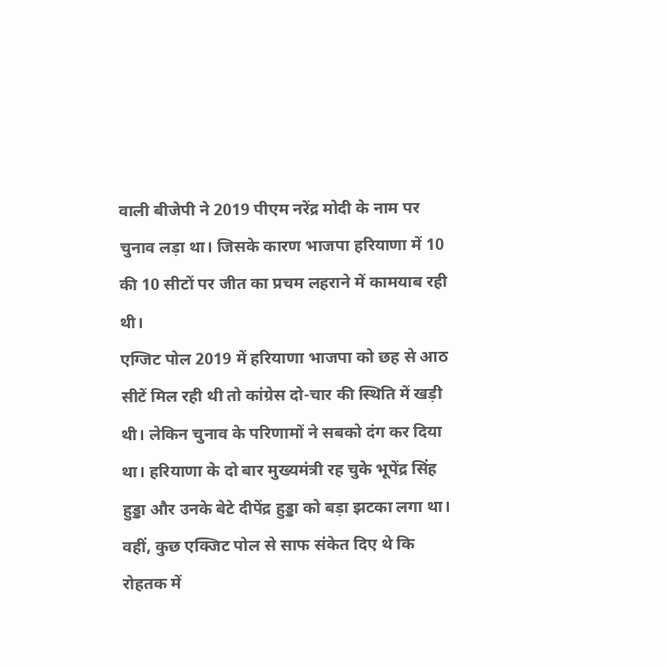वाली बीजेपी ने 2019 पीएम नरेंद्र मोदी के नाम पर चुनाव लड़ा था। जिसके कारण भाजपा हरियाणा में 10 की 10 सीटों पर जीत का प्रचम लहराने में कामयाब रही थी।
एग्जिट पोल 2019 में हरियाणा भाजपा को छह से आठ सीटें मिल रही थी तो कांग्रेस दो-चार की स्थिति में खड़ी थी। लेकिन चुनाव के परिणामों ने सबको दंग कर दिया था। हरियाणा के दो बार मुख्यमंत्री रह चुके भूपेंद्र सिंह हुड्डा और उनके बेटे दीपेंद्र हुड्डा को बड़ा झटका लगा था। वहीं, कुछ एक्जिट पोल से साफ संकेत दिए थे कि रोहतक में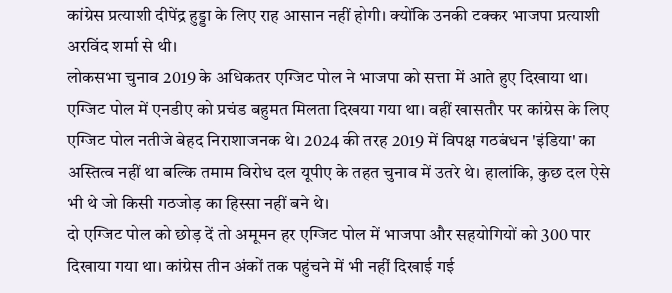कांग्रेस प्रत्याशी दीपेंद्र हुड्डा के लिए राह आसान नहीं होगी। क्योंकि उनकी टक्कर भाजपा प्रत्याशी अरविंद शर्मा से थी।
लोकसभा चुनाव 2019 के अधिकतर एग्जिट पोल ने भाजपा को सत्ता में आते हुए दिखाया था। एग्जिट पोल में एनडीए को प्रचंड बहुमत मिलता दिखया गया था। वहीं खासतौर पर कांग्रेस के लिए एग्जिट पोल नतीजे बेहद निराशाजनक थे। 2024 की तरह 2019 में विपक्ष गठबंधन 'इंडिया' का अस्तित्व नहीं था बल्कि तमाम विरोध दल यूपीए के तहत चुनाव में उतरे थे। हालांकि, कुछ दल ऐसे भी थे जो किसी गठजोड़ का हिस्सा नहीं बने थे।
दो एग्जिट पोल को छोड़ दें तो अमूमन हर एग्जिट पोल में भाजपा और सहयोगियों को 300 पार दिखाया गया था। कांग्रेस तीन अंकों तक पहुंचने में भी नहीं दिखाई गई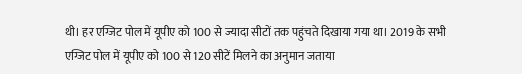थी। हर एग्जिट पोल में यूपीए को 100 से ज्यादा सीटों तक पहुंचते दिखाया गया था। 2019 के सभी एग्जिट पोल में यूपीए को 100 से 120 सीटें मिलने का अनुमान जताया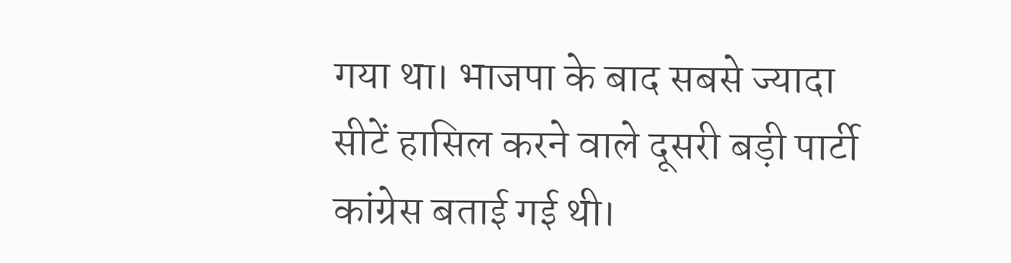गया था। भाजपा के बाद सबसे ज्यादा सीटें हासिल करने वाले दूसरी बड़ी पार्टी कांग्रेस बताई गई थी।